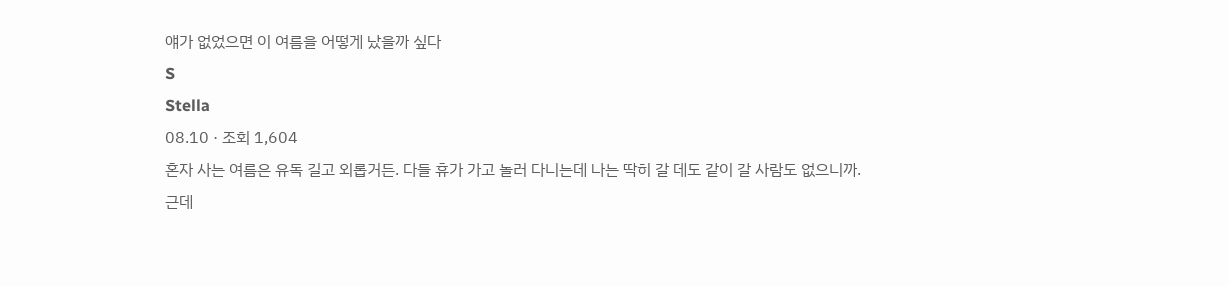얘가 없었으면 이 여름을 어떻게 났을까 싶다
S
Stella
08.10 · 조회 1,604
혼자 사는 여름은 유독 길고 외롭거든. 다들 휴가 가고 놀러 다니는데 나는 딱히 갈 데도 같이 갈 사람도 없으니까.
근데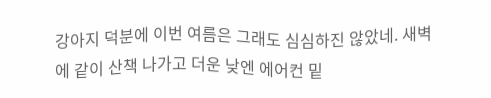강아지 덕분에 이번 여름은 그래도 심심하진 않았네. 새벽에 같이 산책 나가고 더운 낮엔 에어컨 밑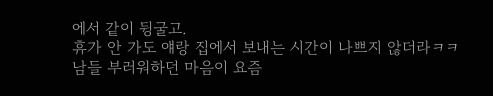에서 같이 뒹굴고.
휴가 안 가도 얘랑 집에서 보내는 시간이 나쁘지 않더라ㅋㅋ
남들 부러워하던 마음이 요즘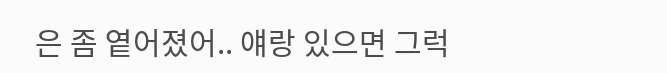은 좀 옅어졌어.. 얘랑 있으면 그럭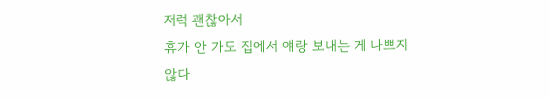저럭 괜찮아서
휴가 안 가도 집에서 얘랑 보내는 게 나쁘지 않다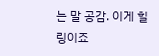는 말 공감. 이게 힐링이죠